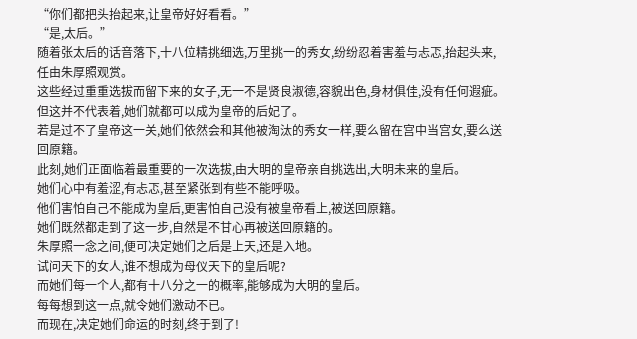“你们都把头抬起来,让皇帝好好看看。”
“是,太后。”
随着张太后的话音落下,十八位精挑细选,万里挑一的秀女,纷纷忍着害羞与忐忑,抬起头来,任由朱厚照观赏。
这些经过重重选拔而留下来的女子,无一不是贤良淑德,容貌出色,身材俱佳,没有任何遐疵。
但这并不代表着,她们就都可以成为皇帝的后妃了。
若是过不了皇帝这一关,她们依然会和其他被淘汰的秀女一样,要么留在宫中当宫女,要么送回原籍。
此刻,她们正面临着最重要的一次选拔,由大明的皇帝亲自挑选出,大明未来的皇后。
她们心中有羞涩,有忐忑,甚至紧张到有些不能呼吸。
他们害怕自己不能成为皇后,更害怕自己没有被皇帝看上,被送回原籍。
她们既然都走到了这一步,自然是不甘心再被送回原籍的。
朱厚照一念之间,便可决定她们之后是上天,还是入地。
试问天下的女人,谁不想成为母仪天下的皇后呢?
而她们每一个人,都有十八分之一的概率,能够成为大明的皇后。
每每想到这一点,就令她们激动不已。
而现在,决定她们命运的时刻,终于到了!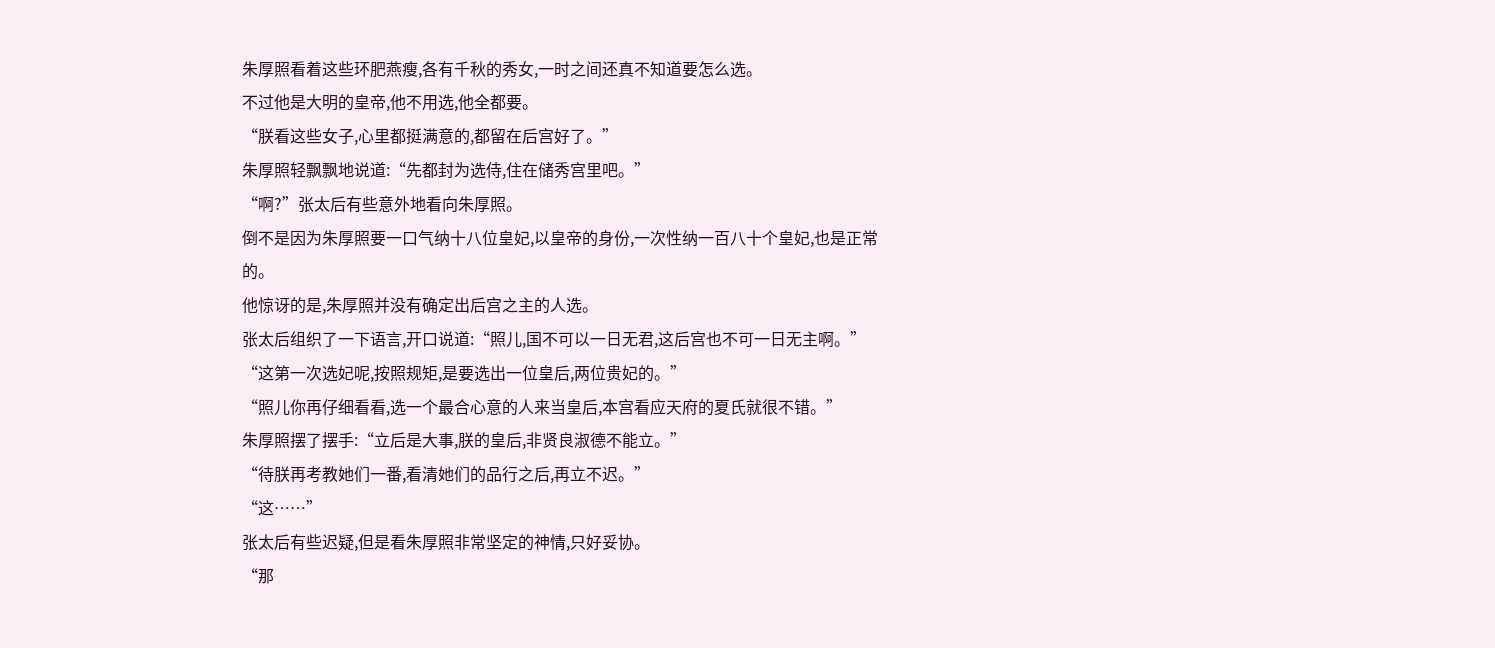朱厚照看着这些环肥燕瘦,各有千秋的秀女,一时之间还真不知道要怎么选。
不过他是大明的皇帝,他不用选,他全都要。
“朕看这些女子,心里都挺满意的,都留在后宫好了。”
朱厚照轻飘飘地说道:“先都封为选侍,住在储秀宫里吧。”
“啊?”张太后有些意外地看向朱厚照。
倒不是因为朱厚照要一口气纳十八位皇妃,以皇帝的身份,一次性纳一百八十个皇妃,也是正常的。
他惊讶的是,朱厚照并没有确定出后宫之主的人选。
张太后组织了一下语言,开口说道:“照儿,国不可以一日无君,这后宫也不可一日无主啊。”
“这第一次选妃呢,按照规矩,是要选出一位皇后,两位贵妃的。”
“照儿你再仔细看看,选一个最合心意的人来当皇后,本宫看应天府的夏氏就很不错。”
朱厚照摆了摆手:“立后是大事,朕的皇后,非贤良淑德不能立。”
“待朕再考教她们一番,看清她们的品行之后,再立不迟。”
“这……”
张太后有些迟疑,但是看朱厚照非常坚定的神情,只好妥协。
“那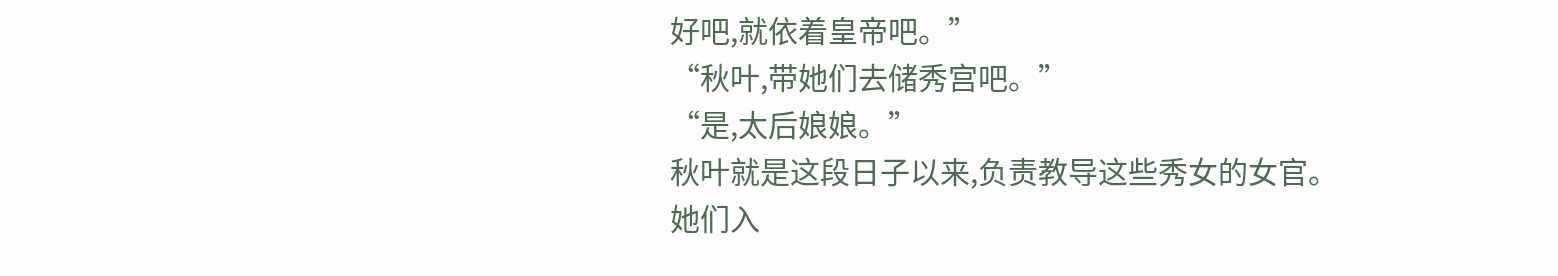好吧,就依着皇帝吧。”
“秋叶,带她们去储秀宫吧。”
“是,太后娘娘。”
秋叶就是这段日子以来,负责教导这些秀女的女官。
她们入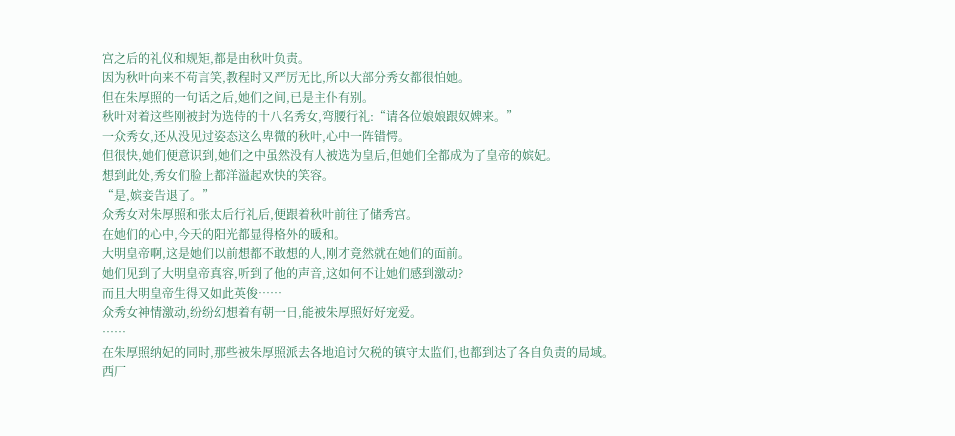宫之后的礼仪和规矩,都是由秋叶负责。
因为秋叶向来不苟言笑,教程时又严厉无比,所以大部分秀女都很怕她。
但在朱厚照的一句话之后,她们之间,已是主仆有别。
秋叶对着这些刚被封为选侍的十八名秀女,弯腰行礼:“请各位娘娘跟奴婢来。”
一众秀女,还从没见过姿态这么卑微的秋叶,心中一阵错愕。
但很快,她们便意识到,她们之中虽然没有人被选为皇后,但她们全都成为了皇帝的嫔妃。
想到此处,秀女们脸上都洋溢起欢快的笑容。
“是,嫔妾告退了。”
众秀女对朱厚照和张太后行礼后,便跟着秋叶前往了储秀宫。
在她们的心中,今天的阳光都显得格外的暖和。
大明皇帝啊,这是她们以前想都不敢想的人,刚才竟然就在她们的面前。
她们见到了大明皇帝真容,听到了他的声音,这如何不让她们感到激动?
而且大明皇帝生得又如此英俊……
众秀女神情激动,纷纷幻想着有朝一日,能被朱厚照好好宠爱。
……
在朱厚照纳妃的同时,那些被朱厚照派去各地追讨欠税的镇守太监们,也都到达了各自负责的局域。
西厂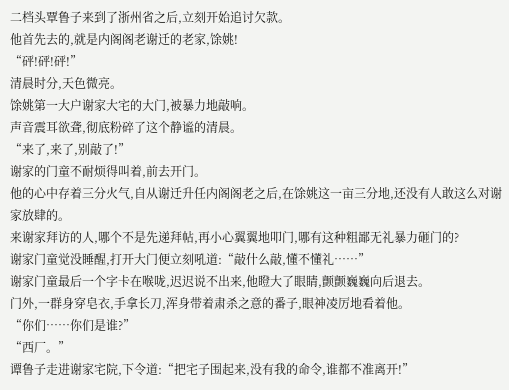二档头覃鲁子来到了浙州省之后,立刻开始追讨欠款。
他首先去的,就是内阁阁老谢迁的老家,馀姚!
“砰!砰!砰!”
清晨时分,天色微亮。
馀姚第一大户谢家大宅的大门,被暴力地敲响。
声音震耳欲聋,彻底粉碎了这个静谧的清晨。
“来了,来了,别敲了!”
谢家的门童不耐烦得叫着,前去开门。
他的心中存着三分火气,自从谢迁升任内阁阁老之后,在馀姚这一亩三分地,还没有人敢这么对谢家放肆的。
来谢家拜访的人,哪个不是先递拜帖,再小心翼翼地叩门,哪有这种粗鄙无礼暴力砸门的?
谢家门童觉没睡醒,打开大门便立刻吼道:“敲什么敲,懂不懂礼……”
谢家门童最后一个字卡在喉咙,迟迟说不出来,他瞪大了眼睛,颤颤巍巍向后退去。
门外,一群身穿皂衣,手拿长刀,浑身带着肃杀之意的番子,眼神凌厉地看着他。
“你们……你们是谁?”
“西厂。”
谭鲁子走进谢家宅院,下令道:“把宅子围起来,没有我的命令,谁都不准离开!”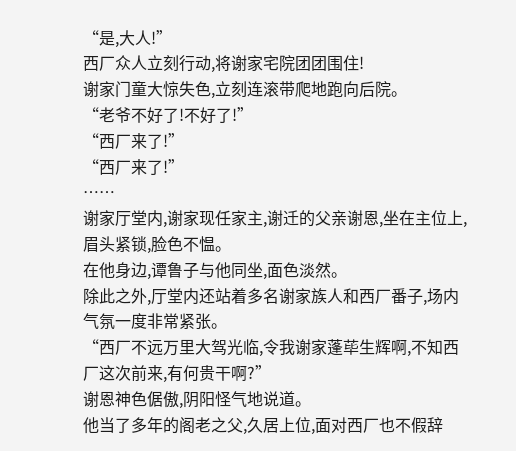“是,大人!”
西厂众人立刻行动,将谢家宅院团团围住!
谢家门童大惊失色,立刻连滚带爬地跑向后院。
“老爷不好了!不好了!”
“西厂来了!”
“西厂来了!”
……
谢家厅堂内,谢家现任家主,谢迁的父亲谢恩,坐在主位上,眉头紧锁,脸色不愠。
在他身边,谭鲁子与他同坐,面色淡然。
除此之外,厅堂内还站着多名谢家族人和西厂番子,场内气氛一度非常紧张。
“西厂不远万里大驾光临,令我谢家蓬荜生辉啊,不知西厂这次前来,有何贵干啊?”
谢恩神色倨傲,阴阳怪气地说道。
他当了多年的阁老之父,久居上位,面对西厂也不假辞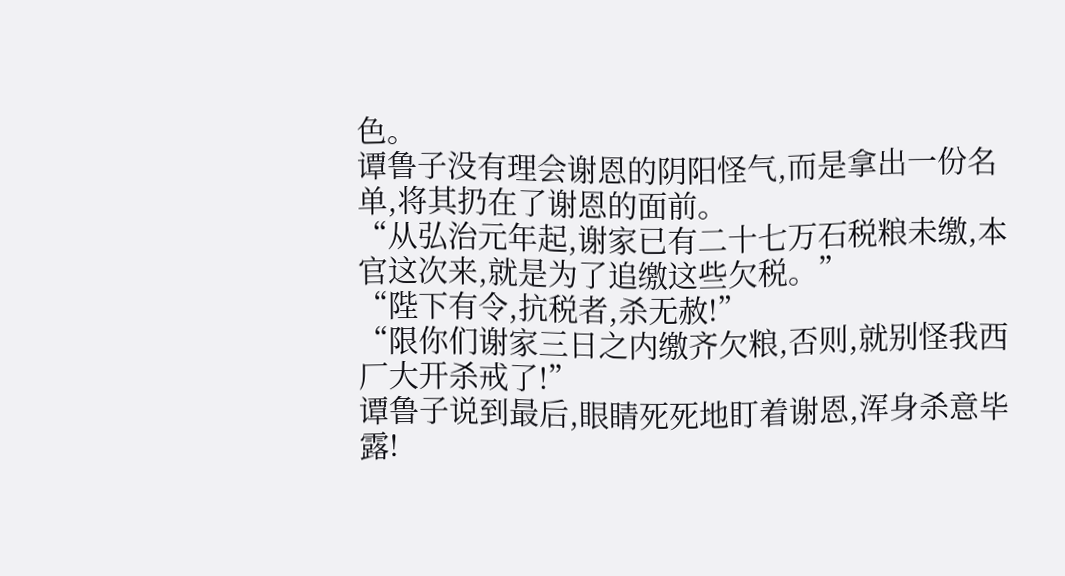色。
谭鲁子没有理会谢恩的阴阳怪气,而是拿出一份名单,将其扔在了谢恩的面前。
“从弘治元年起,谢家已有二十七万石税粮未缴,本官这次来,就是为了追缴这些欠税。”
“陛下有令,抗税者,杀无赦!”
“限你们谢家三日之内缴齐欠粮,否则,就别怪我西厂大开杀戒了!”
谭鲁子说到最后,眼睛死死地盯着谢恩,浑身杀意毕露!